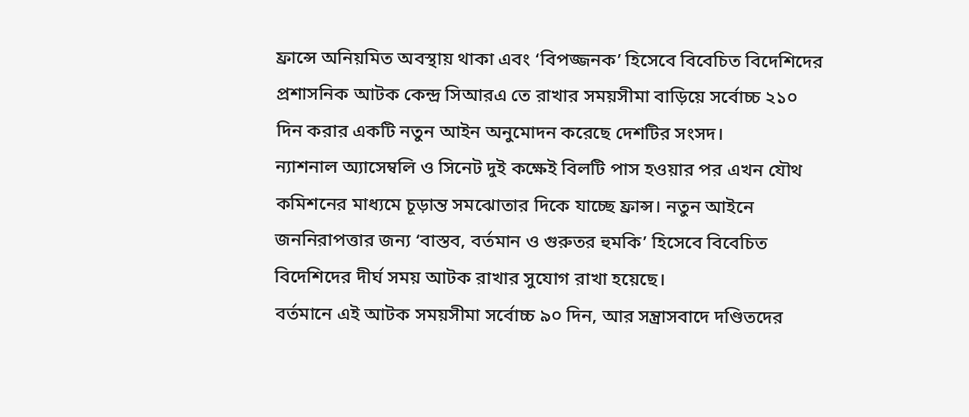ফ্রান্সে অনিয়মিত অবস্থায় থাকা এবং ‘বিপজ্জনক’ হিসেবে বিবেচিত বিদেশিদের প্রশাসনিক আটক কেন্দ্র সিআরএ তে রাখার সময়সীমা বাড়িয়ে সর্বোচ্চ ২১০ দিন করার একটি নতুন আইন অনুমোদন করেছে দেশটির সংসদ।
ন্যাশনাল অ্যাসেম্বলি ও সিনেট দুই কক্ষেই বিলটি পাস হওয়ার পর এখন যৌথ কমিশনের মাধ্যমে চূড়ান্ত সমঝোতার দিকে যাচ্ছে ফ্রান্স। নতুন আইনে জননিরাপত্তার জন্য ‘বাস্তব, বর্তমান ও গুরুতর হুমকি’ হিসেবে বিবেচিত বিদেশিদের দীর্ঘ সময় আটক রাখার সুযোগ রাখা হয়েছে।
বর্তমানে এই আটক সময়সীমা সর্বোচ্চ ৯০ দিন, আর সন্ত্রাসবাদে দণ্ডিতদের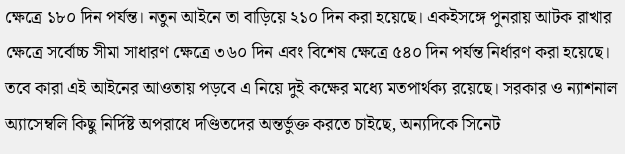ক্ষেত্রে ১৮০ দিন পর্যন্ত। নতুন আইনে তা বাড়িয়ে ২১০ দিন করা হয়েছে। একইসঙ্গে পুনরায় আটক রাখার ক্ষেত্রে সর্বোচ্চ সীমা সাধারণ ক্ষেত্রে ৩৬০ দিন এবং বিশেষ ক্ষেত্রে ৫৪০ দিন পর্যন্ত নির্ধারণ করা হয়েছে।
তবে কারা এই আইনের আওতায় পড়বে এ নিয়ে দুই কক্ষের মধ্যে মতপার্থক্য রয়েছে। সরকার ও ন্যাশনাল অ্যাসেম্বলি কিছু নির্দিষ্ট অপরাধে দণ্ডিতদের অন্তর্ভুক্ত করতে চাইছে, অন্যদিকে সিনেট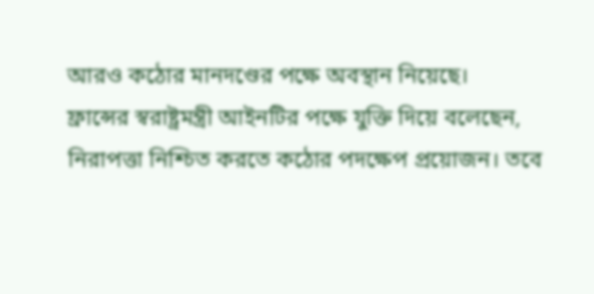আরও কঠোর মানদণ্ডের পক্ষে অবস্থান নিয়েছে।
ফ্রান্সের স্বরাষ্ট্রমন্ত্রী আইনটির পক্ষে যুক্তি দিয়ে বলেছেন, নিরাপত্তা নিশ্চিত করতে কঠোর পদক্ষেপ প্রয়োজন। তবে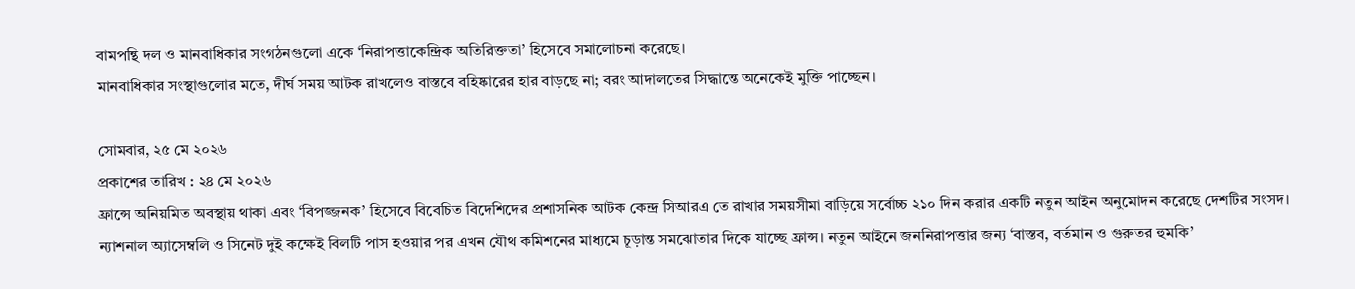বামপন্থি দল ও মানবাধিকার সংগঠনগুলো একে ‘নিরাপত্তাকেন্দ্রিক অতিরিক্ততা’ হিসেবে সমালোচনা করেছে।
মানবাধিকার সংস্থাগুলোর মতে, দীর্ঘ সময় আটক রাখলেও বাস্তবে বহিষ্কারের হার বাড়ছে না; বরং আদালতের সিদ্ধান্তে অনেকেই মুক্তি পাচ্ছেন।

সোমবার, ২৫ মে ২০২৬
প্রকাশের তারিখ : ২৪ মে ২০২৬
ফ্রান্সে অনিয়মিত অবস্থায় থাকা এবং ‘বিপজ্জনক’ হিসেবে বিবেচিত বিদেশিদের প্রশাসনিক আটক কেন্দ্র সিআরএ তে রাখার সময়সীমা বাড়িয়ে সর্বোচ্চ ২১০ দিন করার একটি নতুন আইন অনুমোদন করেছে দেশটির সংসদ।
ন্যাশনাল অ্যাসেম্বলি ও সিনেট দুই কক্ষেই বিলটি পাস হওয়ার পর এখন যৌথ কমিশনের মাধ্যমে চূড়ান্ত সমঝোতার দিকে যাচ্ছে ফ্রান্স। নতুন আইনে জননিরাপত্তার জন্য ‘বাস্তব, বর্তমান ও গুরুতর হুমকি’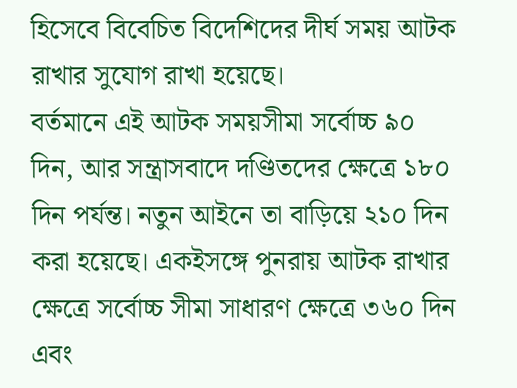হিসেবে বিবেচিত বিদেশিদের দীর্ঘ সময় আটক রাখার সুযোগ রাখা হয়েছে।
বর্তমানে এই আটক সময়সীমা সর্বোচ্চ ৯০ দিন, আর সন্ত্রাসবাদে দণ্ডিতদের ক্ষেত্রে ১৮০ দিন পর্যন্ত। নতুন আইনে তা বাড়িয়ে ২১০ দিন করা হয়েছে। একইসঙ্গে পুনরায় আটক রাখার ক্ষেত্রে সর্বোচ্চ সীমা সাধারণ ক্ষেত্রে ৩৬০ দিন এবং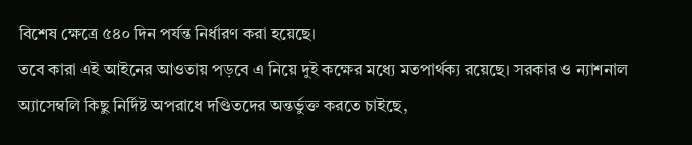বিশেষ ক্ষেত্রে ৫৪০ দিন পর্যন্ত নির্ধারণ করা হয়েছে।
তবে কারা এই আইনের আওতায় পড়বে এ নিয়ে দুই কক্ষের মধ্যে মতপার্থক্য রয়েছে। সরকার ও ন্যাশনাল অ্যাসেম্বলি কিছু নির্দিষ্ট অপরাধে দণ্ডিতদের অন্তর্ভুক্ত করতে চাইছে,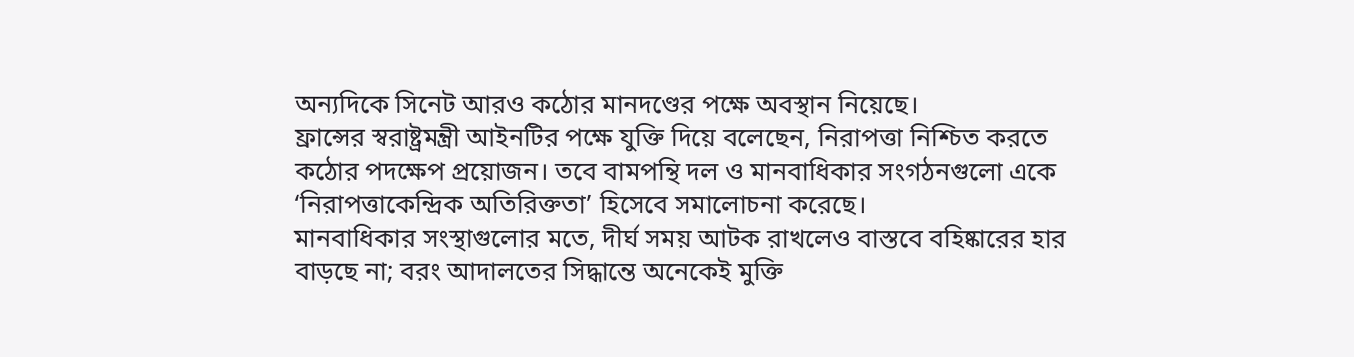অন্যদিকে সিনেট আরও কঠোর মানদণ্ডের পক্ষে অবস্থান নিয়েছে।
ফ্রান্সের স্বরাষ্ট্রমন্ত্রী আইনটির পক্ষে যুক্তি দিয়ে বলেছেন, নিরাপত্তা নিশ্চিত করতে কঠোর পদক্ষেপ প্রয়োজন। তবে বামপন্থি দল ও মানবাধিকার সংগঠনগুলো একে ‘নিরাপত্তাকেন্দ্রিক অতিরিক্ততা’ হিসেবে সমালোচনা করেছে।
মানবাধিকার সংস্থাগুলোর মতে, দীর্ঘ সময় আটক রাখলেও বাস্তবে বহিষ্কারের হার বাড়ছে না; বরং আদালতের সিদ্ধান্তে অনেকেই মুক্তি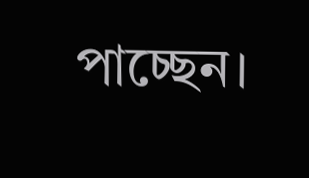পাচ্ছেন।